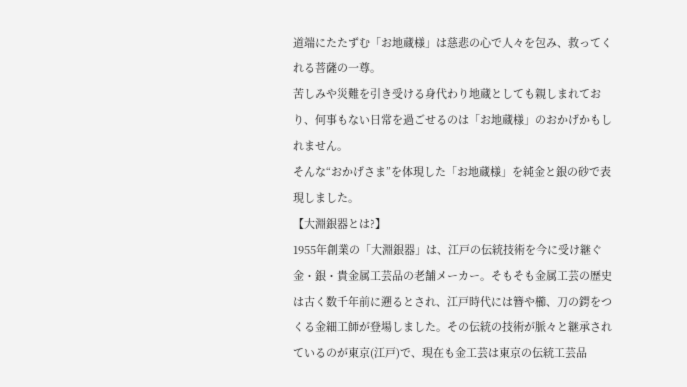道端にたたずむ「お地蔵様」は慈悲の心で人々を包み、救ってくれる菩薩の一尊。
苦しみや災難を引き受ける身代わり地蔵としても親しまれており、何事もない日常を過ごせるのは「お地蔵様」のおかげかもしれません。
そんな“おかげさま”を体現した「お地蔵様」を純金と銀の砂で表現しました。
【大淵銀器とは?】
1955年創業の「大淵銀器」は、江戸の伝統技術を今に受け継ぐ金・銀・貴金属工芸品の老舗メーカー。そもそも金属工芸の歴史は古く数千年前に遡るとされ、江戸時代には簪や櫛、刀の鍔をつくる金細工師が登場しました。その伝統の技術が脈々と継承されているのが東京(江戸)で、現在も金工芸は東京の伝統工芸品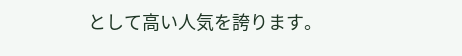として高い人気を誇ります。